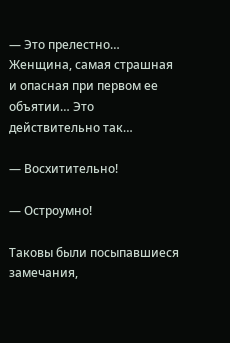— Это прелестно… Женщина, самая страшная и опасная при первом ее объятии… Это действительно так…

— Восхитительно!

— Остроумно!

Таковы были посыпавшиеся замечания,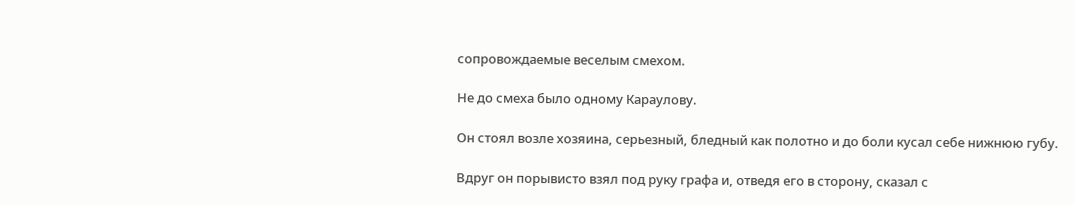сопровождаемые веселым смехом.

Не до смеха было одному Караулову.

Он стоял возле хозяина, серьезный, бледный как полотно и до боли кусал себе нижнюю губу.

Вдруг он порывисто взял под руку графа и, отведя его в сторону, сказал с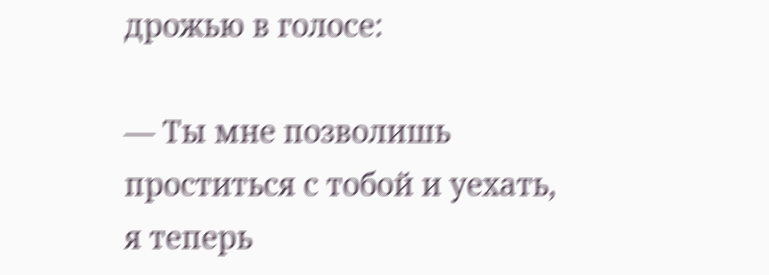дрожью в голосе:

— Ты мне позволишь проститься с тобой и уехать, я теперь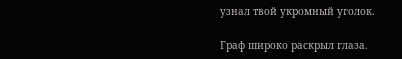узнал твой укромный уголок.

Граф широко раскрыл глаза.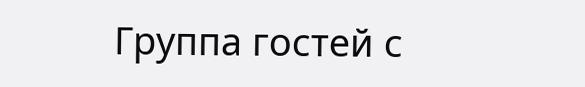Группа гостей с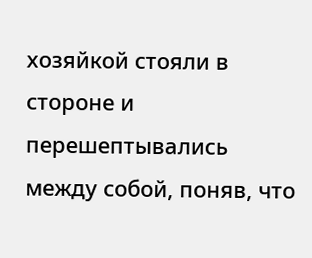хозяйкой стояли в стороне и перешептывались между собой, поняв, что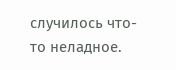случилось что-то неладное.